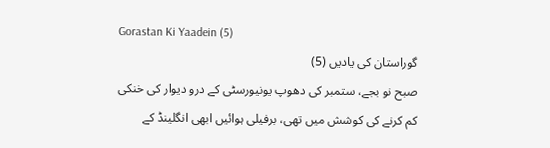Gorastan Ki Yaadein (5)
گوراستان کی یادیں (5)
صبح نو بجے، ستمبر کی دھوپ یونیورسٹی کے درو دیوار کی خنکی کم کرنے کی کوشش میں تھی، برفیلی ہوائیں ابھی انگلینڈ کے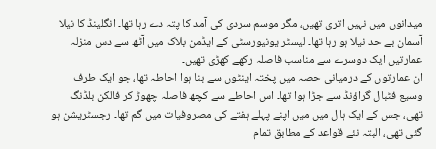میدانوں میں نہیں اتری تھیں، مگر موسم سردی کی آمد کا پتہ دے رہا تھا۔ انگلینڈ کا نیلا آسمان بے حد نیلا ہو رہا تھا۔ لیسٹر یونیورسٹی کے ایڈمن بلاک میں آٹھ سے دس منزلہ عمارتیں ایک دوسرے سے مناسب فاصلہ رکھے کھڑی تھیں۔
ان عمارتوں کے درمیانی حصہ میں پختہ اینٹوں سے بنا ہوا احاطہ تھا، جو ایک طرف وسیع فٹبال گراؤنڈ سے جڑا ہوا تھا۔ اس احاطے سے کچھ فاصلہ چھوڑ کر فالکن بلڈنگ تھی، جس کے ایک ہال میں میں اپنے پہلے ہفتے کی مصروفیات میں گم تھا۔ رجسٹریشن ہو گئی تھی، البتہ نئے قواعد کے مطابق تمام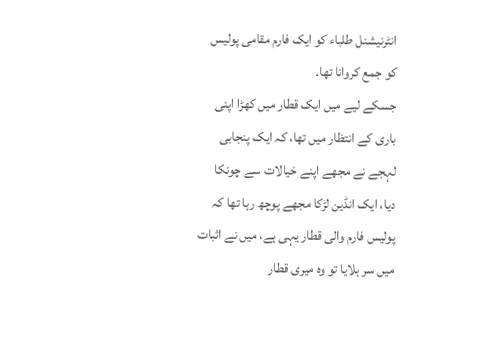انٹرنیشنل طلباء کو ایک فارم مقامی پولیس کو جمع کروانا تھا۔
جسکے لیے میں ایک قطار میں کھڑا اپنی باری کے انتظار میں تھا، کہ ایک پنجابی لہجے نے مجھے اپنے خیالات سے چونکا دیا، ایک انڈین لڑکا مجھے پوچھ رہا تھا کہ پولیس فارم والی قطار یہی ہے، میں نے اثبات میں سر ہلایا تو وہ میری قطار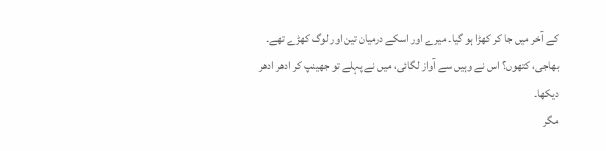کے آخر میں جا کر کھڑا ہو گیا۔ میرے اور اسکے درمیان تین اور لوگ کھڑے تھے۔ بھاجی، کتھوں؟ اس نے وہیں سے آواز لگائی، میں نے پہلے تو جھینپ کر ادھر ادھر دیکھا۔
مگر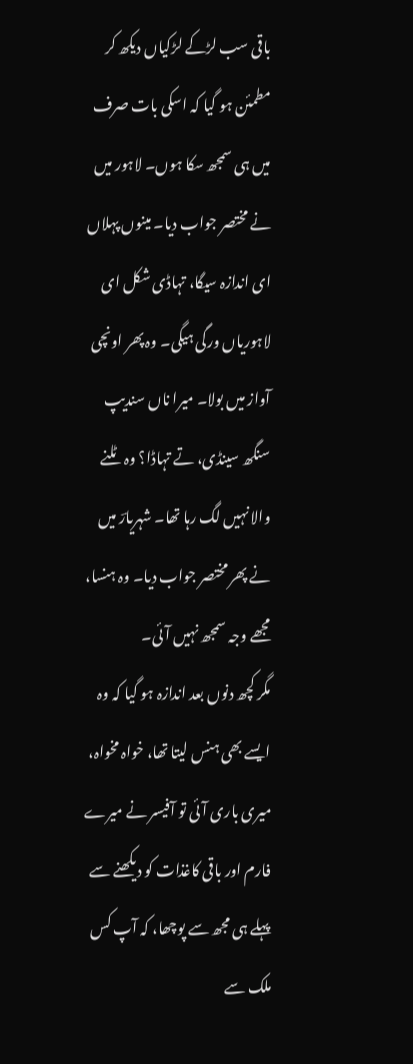باقی سب لڑکے لڑکیاں دیکھ کر مطمئن ہو گیا کہ اسکی بات صرف میں ہی سمجھ سکا ہوں۔ لاہور میں نے مختصر جواب دیا۔ مینوں پہلاں ای اندازہ سیگا، تہاڈی شکل ای لاہوریاں ورگی ہیگی۔ وہ پھر اونچی آواز میں بولا۔ میرا ناں سندیپ سنگھ سینڈی، تے تہاڈا؟ وہ ٹلنے والا نہیں لگ رہا تھا۔ شہریارؔ میں نے پھر مختصر جواب دیا۔ وہ ہنسا، مجھے وجہ سمجھ نہیں آئی۔
مگر کچھ دنوں بعد اندازہ ہو گیا کہ وہ ایسے بھی ہنس لیتا تھا، خواہ مخواہ، میری باری آئی تو آفیسر نے میرے فارم اور باقی کاغذات کو دیکھنے سے پہلے ہی مجھ سے پوچھا، کہ آپ کس ملک سے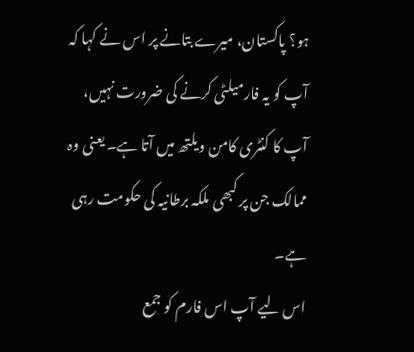ہو؟ پاکستان، میرے بتانے پر اس نے کہا کہ آپ کو یہ فارمیلٹی کرنے کی ضرورت نہیں، آپ کا کنٹری کامن ویلتھ میں آتا ہے۔ یعنی وہ ممالک جن پر کبھی ملکہ برطانیہ کی حکومت رہی ہے۔
اس لیے آپ اس فارم کو جمع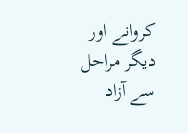کروانے اور دیگر مراحل سے آزاد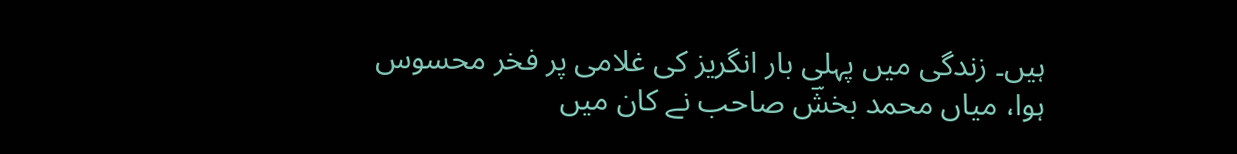ہیں۔ زندگی میں پہلی بار انگریز کی غلامی پر فخر محسوس ہوا، میاں محمد بخشؔ صاحب نے کان میں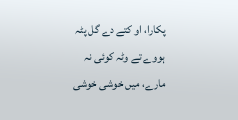پکارا، او کتے دے گل پٹہ ہووے تے وٹہ کوئی نہ مارے، میں خوشی خوشی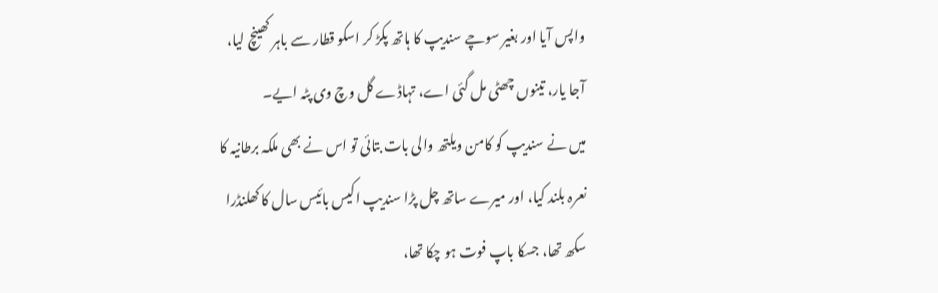واپس آیا اور بغیر سوچے سندیپ کا ہاتھ پکڑ کر اسکو قطار سے باہر کھینچ لیا، آجا یار، تینوں چھٹی مل گئی اے، تہاڈے گل وچ وی پٹہ ایے۔
میں نے سندیپ کو کامن ویلتھ والی بات بتائی تو اس نے بھی ملکہ برطانیہ کا نعرہ بلند کیا، اور میرے ساتھ چل پڑا سندیپ اکیس بائیس سال کا کھلنڈرا سکھ تھا، جسکا باپ فوت ہو چکا تھا،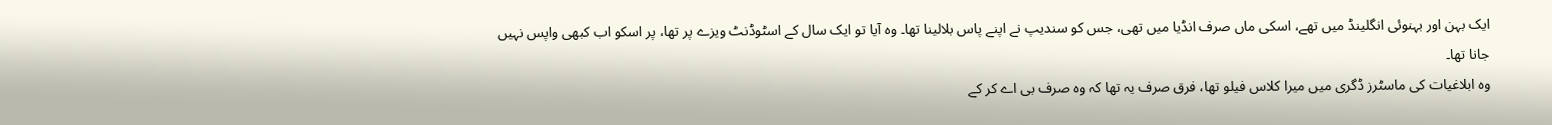ایک بہن اور بہنوئی انگلینڈ میں تھے، اسکی ماں صرف انڈیا میں تھی، جس کو سندیپ نے اپنے پاس بلالینا تھا۔ وہ آیا تو ایک سال کے اسٹوڈنٹ ویزے پر تھا، پر اسکو اب کبھی واپس نہیں جانا تھا۔
وہ ابلاغیات کی ماسٹرز ڈگری میں میرا کلاس فیلو تھا، فرق صرف یہ تھا کہ وہ صرف بی اے کر کے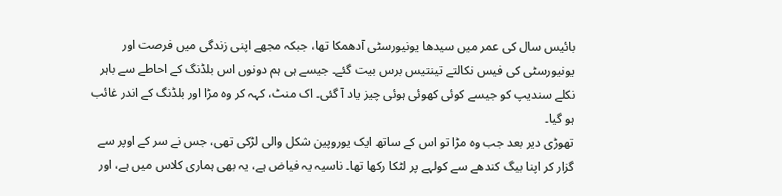بائیس سال کی عمر میں سیدھا یونیورسٹی آدھمکا تھا، جبکہ مجھے اپنی زندگی میں فرصت اور یونیورسٹی کی فیس نکالتے تینتیس برس بیت گئے۔ جیسے ہی ہم دونوں اس بلڈنگ کے احاطے سے باہر نکلے سندیپ کو جیسے کوئی کھوئی ہوئی چیز یاد آ گئی۔ اک منٹ، کہہ کر وہ مڑا اور بلڈنگ کے اندر غائب ہو گیا۔
تھوڑی دیر بعد جب وہ مڑا تو اس کے ساتھ ایک یوروپین شکل والی لڑکی تھی، جس نے سر کے اوپر سے گزار کر اپنا بیگ کندھے سے کولہے پر لٹکا رکھا تھا۔ ناسیہ یہ فیاض ہے، یہ بھی ہماری کلاس میں ہے، اور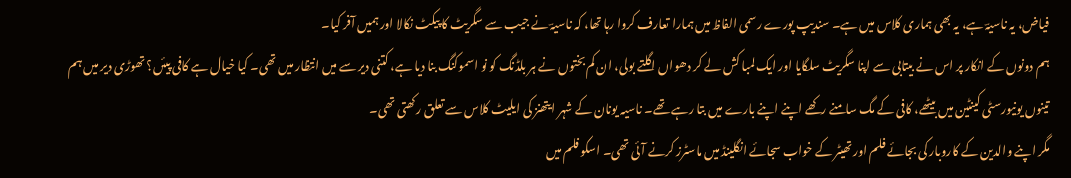فیاض، یہ ناسیہؔ ہے، یہ بھی ہماری کلاس میں ہے۔ سندیپ پورے رسمی الفاظ میں ہمارا تعارف کروا رہا تھا، کہ ناسیہؔ نے جیب سے سگریٹ کا پیکٹ نکالا اور ہمیں آفر کیا۔
ہم دونوں کے انکار پر اس نے بیتابی سے اپنا سگریٹ سلگایا اور ایک لمبا کش لے کر دھواں اگلتے بولی، ان کم بختوں نے ہر بلڈنگ کو نو اسموکنگ بنا دیا ہے، کتنی دیر سے میں انتظار میں تھی۔ کیا خیال ہے کافی پیئں؟ تھوڑی دیر میں ہم تینوں یونیورسٹی کینٹین میں بیٹھے، کافی کے مگ سامنے رکھے اپنے اپنے بارے میں بتا رہے تھے۔ ناسیہ یونان کے شہر ایتھنز کی ایلیٹ کلاس سے تعلق رکھتی تھی۔
مگر اپنے والدین کے کاروبار کی بجائے فلم اور تھیٹر کے خواب سجائے انگلینڈ میں ماسٹرز کرنے آئی تھی۔ اسکو فلم میں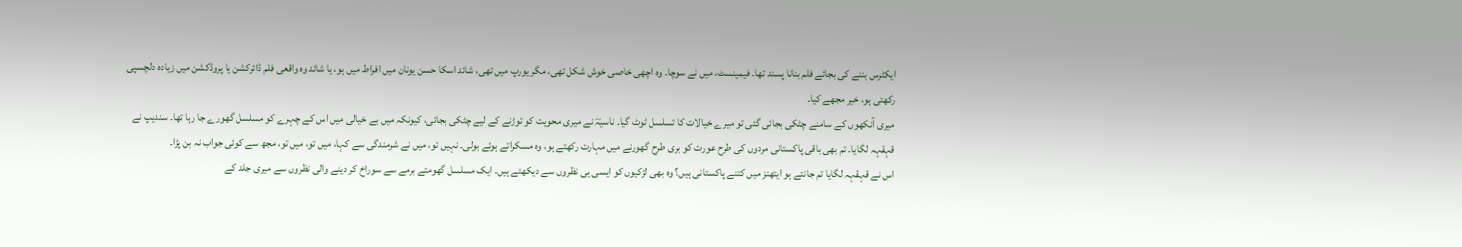ایکٹرس بننے کی بجائے فلم بنانا پسند تھا۔ فیمینسٹ، میں نے سوچا۔ وہ اچھی خاصی خوش شکل تھی، مگر یورپ میں تھی، شائد اسکا حسن یونان میں افراط میں ہو، یا شائد وہ واقعی فلم ڈائرکشن یا پروڈکشن میں زیادہ دلچسپی رکھتی ہو، خیر مجھے کیا۔
میری آنکھوں کے سامنے چٹکی بجائی گئی تو میرے خیالات کا تسلسل ٹوٹ گیا۔ ناسیہؔ نے میری محویت کو توڑنے کے لیے چٹکی بجائی، کیونکہ میں بے خیالی میں اس کے چہرے کو مسلسل گھورے جا رہا تھا۔ سندیپ نے قہقہہ لگایا۔ تم بھی باقی پاکستانی مردوں کی طرح عورت کو بری طرح گھورنے میں مہارت رکھتے ہو، وہ مسکراتے ہوئے بولی۔ نہیں تو، میں نے شرمندگی سے کہا، میں تو، میں تو، مجھ سے کوئی جواب نہ بن پڑا۔
اس نے قہقہہ لگایا تم جانتے ہو ایتھنز میں کتنے پاکستانی ہیں؟ وہ بھی لڑکیوں کو ایسی ہی نظروں سے دیکھتے ہیں۔ ایک مسلسل گھومتے برمے سے سوراخ کر دینے والی نظروں سے میری جلد کے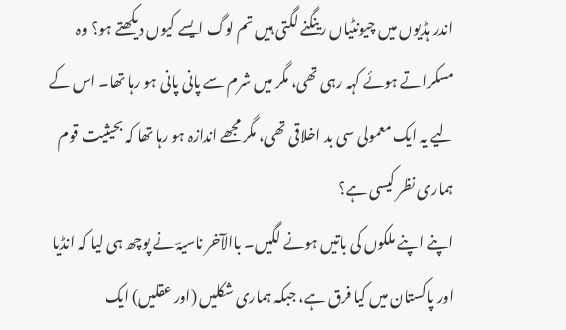اندر ہڈیوں میں چیونٹیاں رینگنے لگتی ہیں تم لوگ ایسے کیوں دیکھتے ہو؟ وہ مسکراتے ہوئے کہہ رہی تھی، مگر میں شرم سے پانی پانی ہو رہا تھا۔ اس کے لیے یہ ایک معمولی سی بد اخلاقی تھی، مگر مجھے اندازہ ہو رہا تھا کہ بحیثیت قوم ہماری نظر کیسی ہے؟
اپنے اپنے ملکوں کی باتیں ہونے لگیں۔ باالآخر ناسیہؔ نے پوچھ ہی لیا کہ انڈیا اور پاکستان میں کیا فرق ہے، جبکہ ہماری شکلیں (اور عقلیں) ایک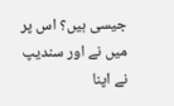جیسی ہیں؟ اس پر میں نے اور سندیپ نے اپنا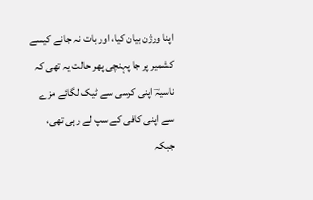اپنا ورژن بیان کیا، اور بات نہ جانے کیسے کشمیر پر جا پہنچی پھر حالت یہ تھی کہ ناسیہؔ اپنی کرسی سے ٹیک لگائے مزے سے اپنی کافی کے سپ لے رہی تھی، جبکہ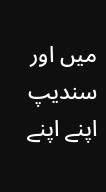میں اور سندیپ اپنے اپنے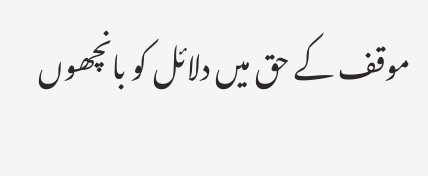موقف کے حق میں دلائل کو بانچھوں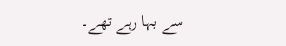سے بہا رہے تھے۔